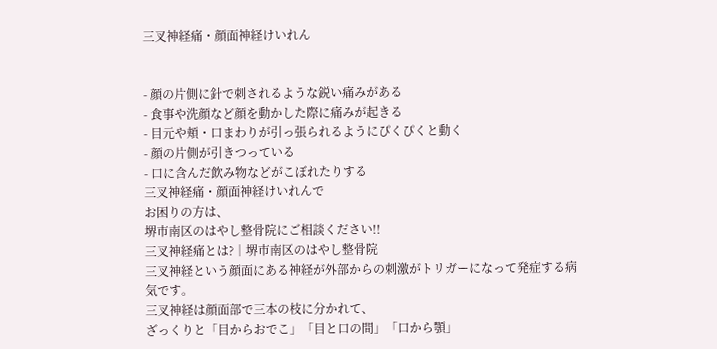三叉神経痛・顔面神経けいれん


- 顔の片側に針で刺されるような鋭い痛みがある
- 食事や洗顔など顔を動かした際に痛みが起きる
- 目元や頬・口まわりが引っ張られるようにぴくぴくと動く
- 顔の片側が引きつっている
- 口に含んだ飲み物などがこぼれたりする
三叉神経痛・顔面神経けいれんで
お困りの方は、
堺市南区のはやし整骨院にご相談ください!!
三叉神経痛とは?│堺市南区のはやし整骨院
三叉神経という顔面にある神経が外部からの刺激がトリガーになって発症する病気です。
三叉神経は顔面部で三本の枝に分かれて、
ざっくりと「目からおでこ」「目と口の間」「口から顎」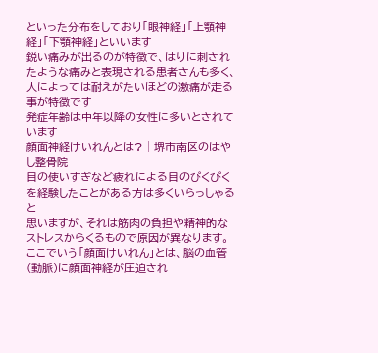といった分布をしており「眼神経」「上顎神経」「下顎神経」といいます
鋭い痛みが出るのが特徴で、はりに刺されたような痛みと表現される患者さんも多く、
人によっては耐えがたいほどの激痛が走る事が特徴です
発症年齢は中年以降の女性に多いとされています
顔面神経けいれんとは?│堺市南区のはやし整骨院
目の使いすぎなど疲れによる目のぴくぴくを経験したことがある方は多くいらっしゃると
思いますが、それは筋肉の負担や精神的なストレスからくるもので原因が異なります。
ここでいう「顔面けいれん」とは、脳の血管(動脈)に顔面神経が圧迫され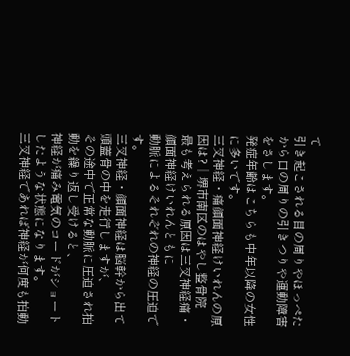て
引き起こされる目の周りやほっぺたから口の周りの引きつりや運動障害をさします。
発症年齢はこちらも中年以降の女性に多いです。
三叉神経・痛顔面神経けいれんの原因は?│堺市南区のはやし整骨院
最も考えられる原因は三叉神経痛・顔面神経けいれんともに
動脈によるそれぞれの神経の圧迫です。
三叉神経・顔面神経は脳幹から出て頭蓋骨の中を走行しますが、
その途中で正常な動脈に圧迫され拍動を繰り返し受けると、
神経が痛み電気のコードがショートしたような状態になります。
三叉神経であれば神経が何度も拍動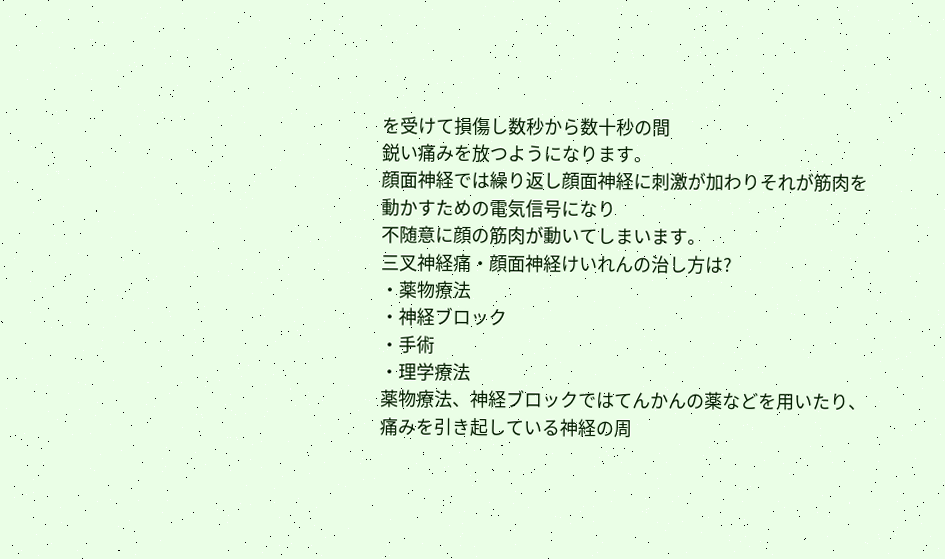を受けて損傷し数秒から数十秒の間
鋭い痛みを放つようになります。
顔面神経では繰り返し顔面神経に刺激が加わりそれが筋肉を動かすための電気信号になり
不随意に顔の筋肉が動いてしまいます。
三叉神経痛・顔面神経けいれんの治し方は?
・薬物療法
・神経ブロック
・手術
・理学療法
薬物療法、神経ブロックではてんかんの薬などを用いたり、
痛みを引き起している神経の周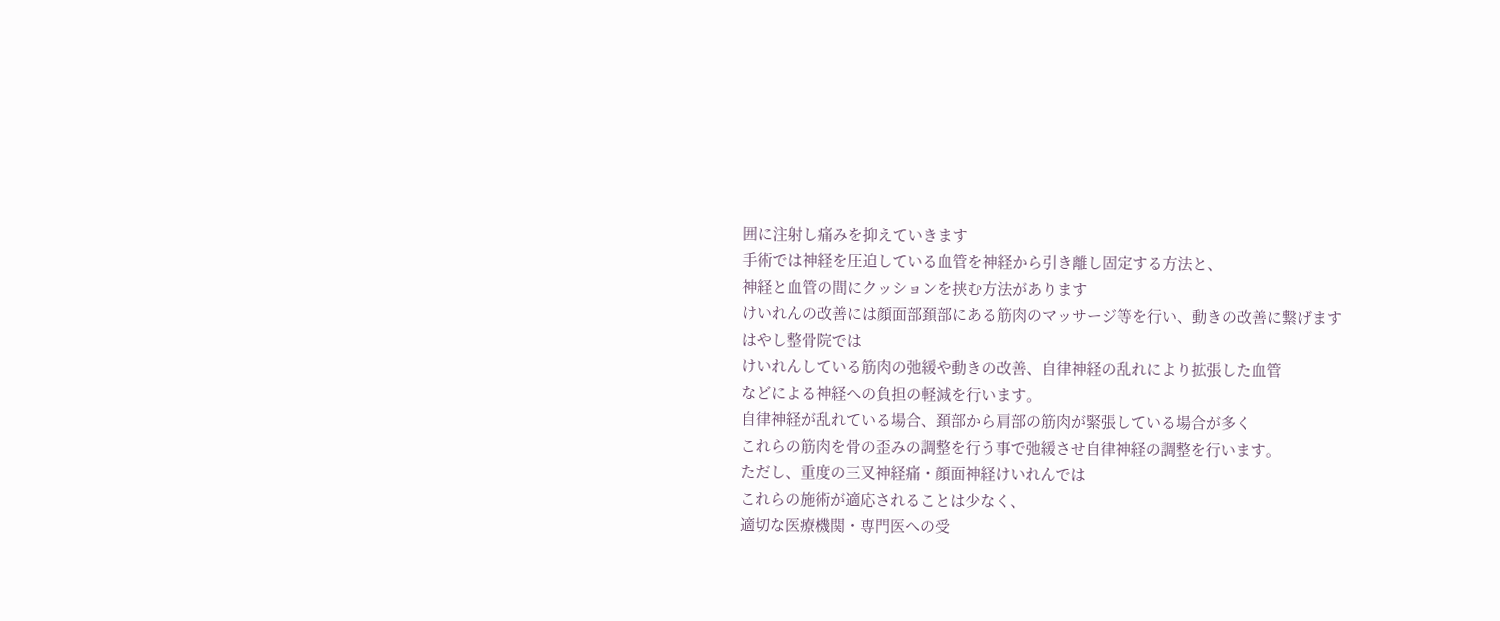囲に注射し痛みを抑えていきます
手術では神経を圧迫している血管を神経から引き離し固定する方法と、
神経と血管の間にクッションを挟む方法があります
けいれんの改善には顔面部頚部にある筋肉のマッサージ等を行い、動きの改善に繋げます
はやし整骨院では
けいれんしている筋肉の弛緩や動きの改善、自律神経の乱れにより拡張した血管
などによる神経への負担の軽減を行います。
自律神経が乱れている場合、頚部から肩部の筋肉が緊張している場合が多く
これらの筋肉を骨の歪みの調整を行う事で弛緩させ自律神経の調整を行います。
ただし、重度の三叉神経痛・顔面神経けいれんでは
これらの施術が適応されることは少なく、
適切な医療機関・専門医への受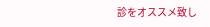診をオススメ致し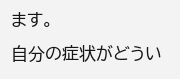ます。
自分の症状がどうい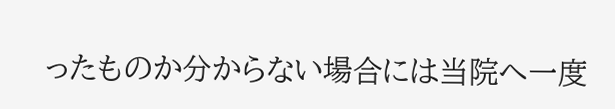ったものか分からない場合には当院へ一度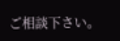ご相談下さい。